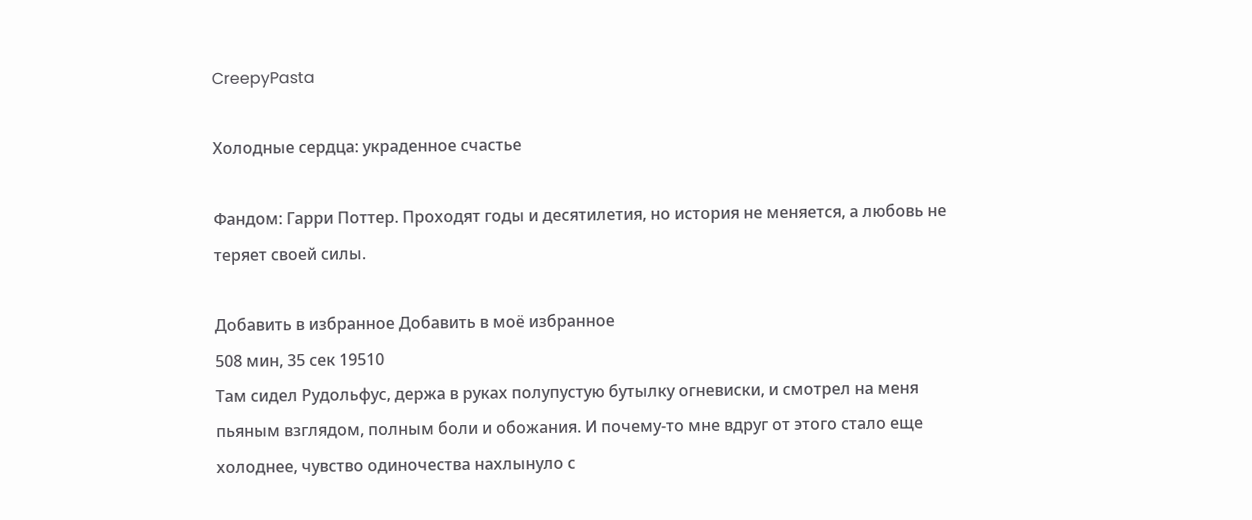CreepyPasta

Холодные сердца: украденное счастье

Фандом: Гарри Поттер. Проходят годы и десятилетия, но история не меняется, а любовь не теряет своей силы.

Добавить в избранное Добавить в моё избранное
508 мин, 35 сек 19510
Там сидел Рудольфус, держа в руках полупустую бутылку огневиски, и смотрел на меня пьяным взглядом, полным боли и обожания. И почему-то мне вдруг от этого стало еще холоднее, чувство одиночества нахлынуло с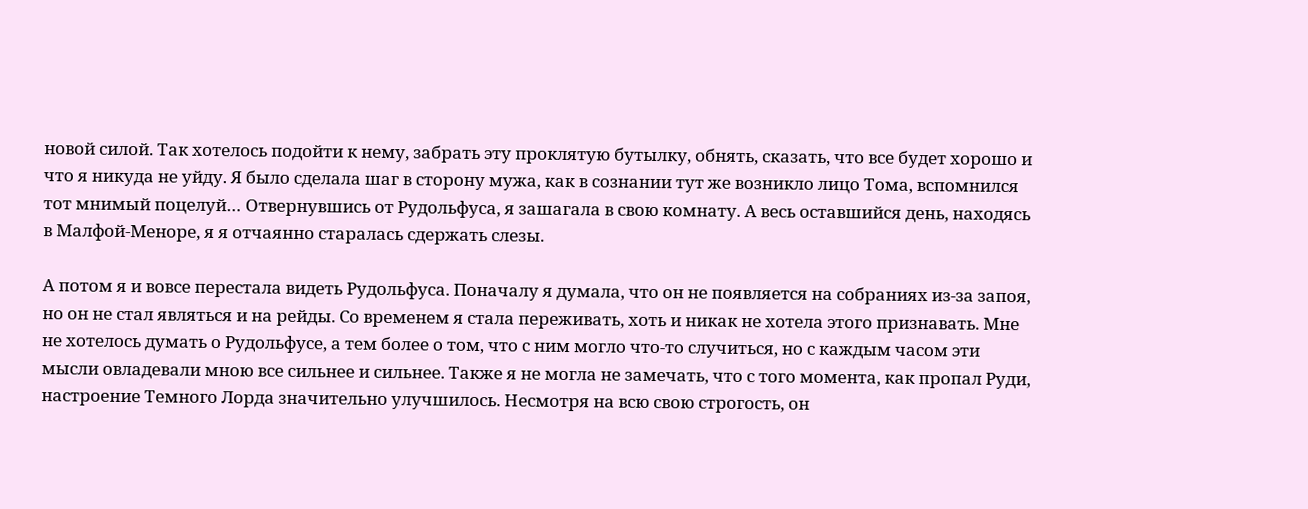новой силой. Так хотелось подойти к нему, забрать эту проклятую бутылку, обнять, сказать, что все будет хорошо и что я никуда не уйду. Я было сделала шаг в сторону мужа, как в сознании тут же возникло лицо Тома, вспомнился тот мнимый поцелуй… Отвернувшись от Рудольфуса, я зашагала в свою комнату. А весь оставшийся день, находясь в Малфой-Меноре, я я отчаянно старалась сдержать слезы.

А потом я и вовсе перестала видеть Рудольфуса. Поначалу я думала, что он не появляется на собраниях из-за запоя, но он не стал являться и на рейды. Со временем я стала переживать, хоть и никак не хотела этого признавать. Мне не хотелось думать о Рудольфусе, а тем более о том, что с ним могло что-то случиться, но с каждым часом эти мысли овладевали мною все сильнее и сильнее. Также я не могла не замечать, что с того момента, как пропал Руди, настроение Темного Лорда значительно улучшилось. Несмотря на всю свою строгость, он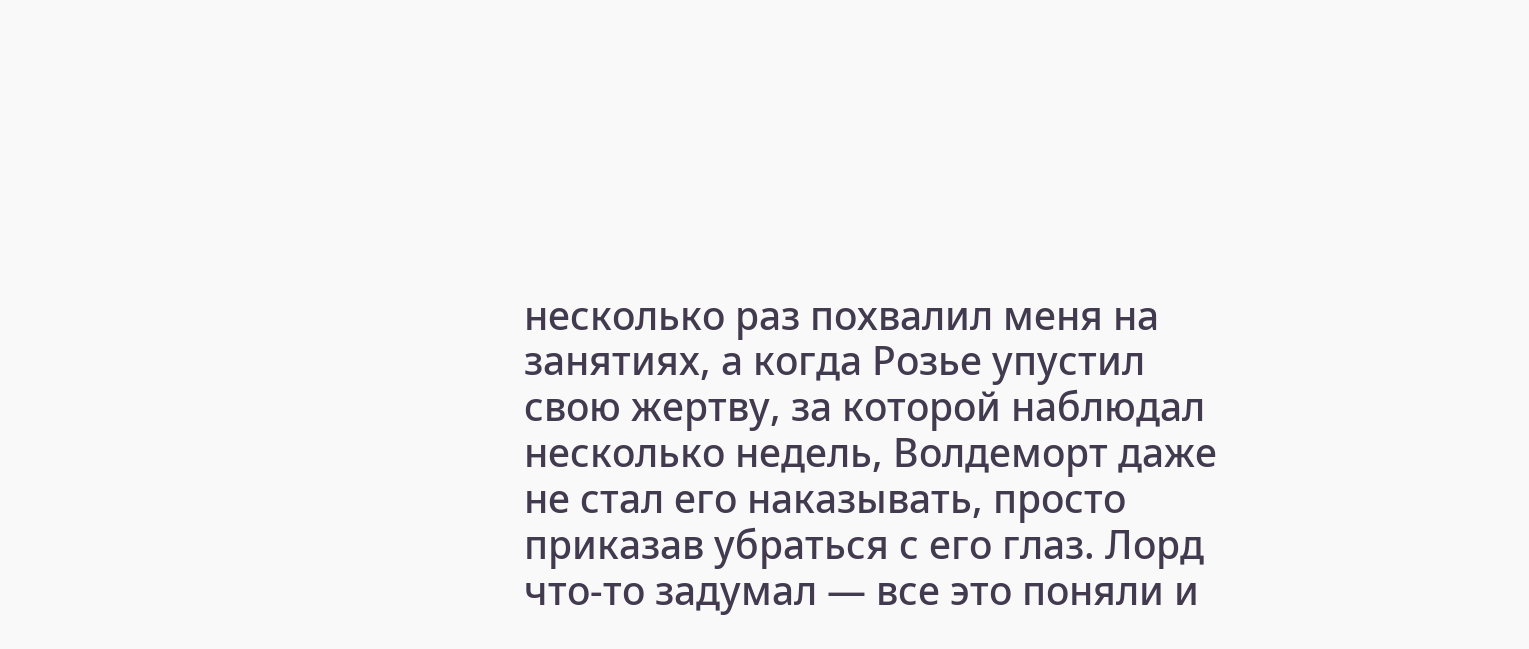несколько раз похвалил меня на занятиях, а когда Розье упустил свою жертву, за которой наблюдал несколько недель, Волдеморт даже не стал его наказывать, просто приказав убраться с его глаз. Лорд что-то задумал — все это поняли и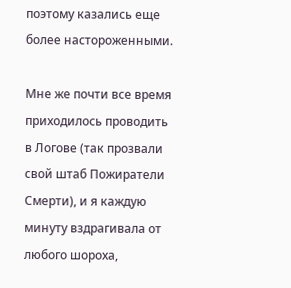поэтому казались еще более настороженными.

Мне же почти все время приходилось проводить в Логове (так прозвали свой штаб Пожиратели Смерти), и я каждую минуту вздрагивала от любого шороха,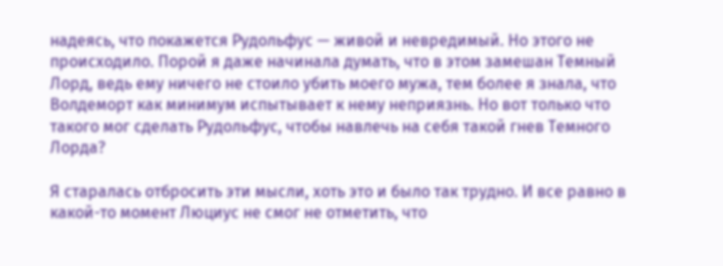надеясь, что покажется Рудольфус — живой и невредимый. Но этого не происходило. Порой я даже начинала думать, что в этом замешан Темный Лорд, ведь ему ничего не стоило убить моего мужа, тем более я знала, что Волдеморт как минимум испытывает к нему неприязнь. Но вот только что такого мог сделать Рудольфус, чтобы навлечь на себя такой гнев Темного Лорда?

Я старалась отбросить эти мысли, хоть это и было так трудно. И все равно в какой-то момент Люциус не смог не отметить, что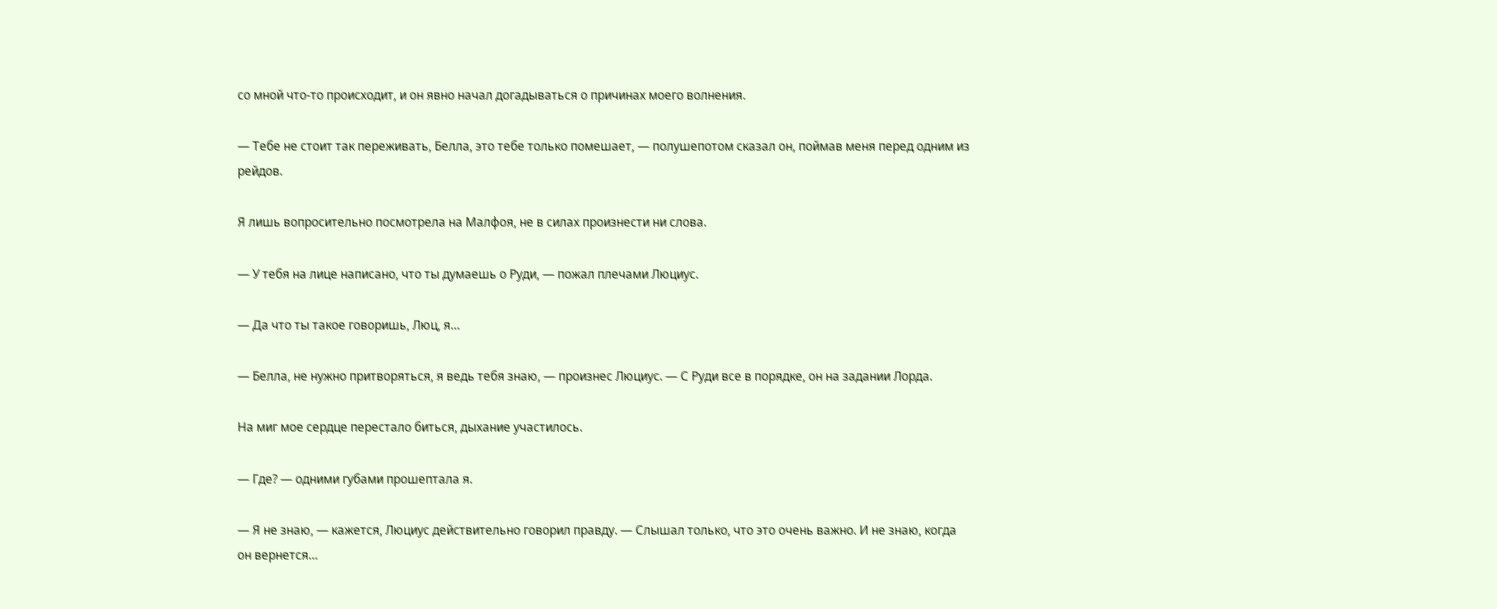со мной что-то происходит, и он явно начал догадываться о причинах моего волнения.

— Тебе не стоит так переживать, Белла, это тебе только помешает, — полушепотом сказал он, поймав меня перед одним из рейдов.

Я лишь вопросительно посмотрела на Малфоя, не в силах произнести ни слова.

— У тебя на лице написано, что ты думаешь о Руди, — пожал плечами Люциус.

— Да что ты такое говоришь, Люц, я…

— Белла, не нужно притворяться, я ведь тебя знаю, — произнес Люциус. — С Руди все в порядке, он на задании Лорда.

На миг мое сердце перестало биться, дыхание участилось.

— Где? — одними губами прошептала я.

— Я не знаю, — кажется, Люциус действительно говорил правду. — Слышал только, что это очень важно. И не знаю, когда он вернется…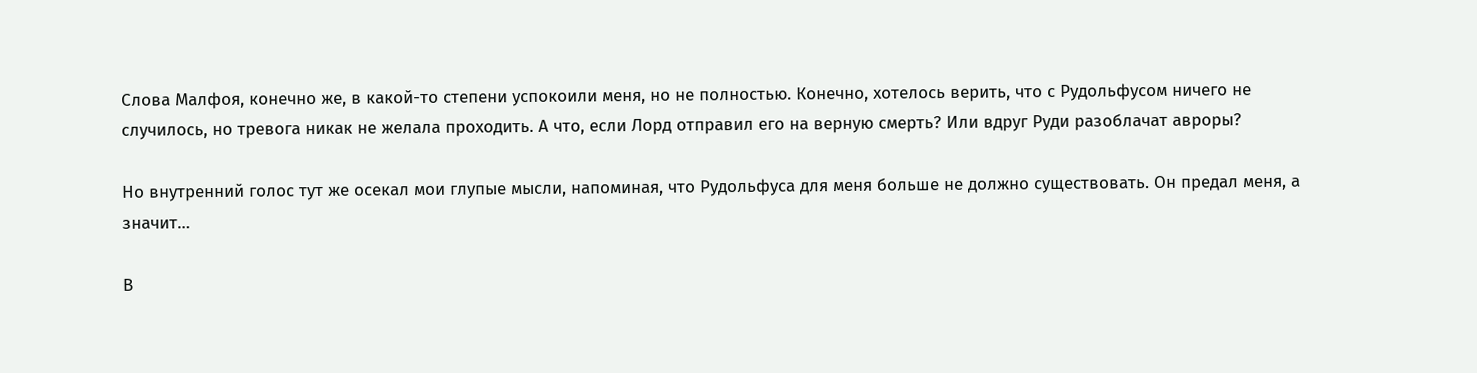Слова Малфоя, конечно же, в какой-то степени успокоили меня, но не полностью. Конечно, хотелось верить, что с Рудольфусом ничего не случилось, но тревога никак не желала проходить. А что, если Лорд отправил его на верную смерть? Или вдруг Руди разоблачат авроры?

Но внутренний голос тут же осекал мои глупые мысли, напоминая, что Рудольфуса для меня больше не должно существовать. Он предал меня, а значит…

В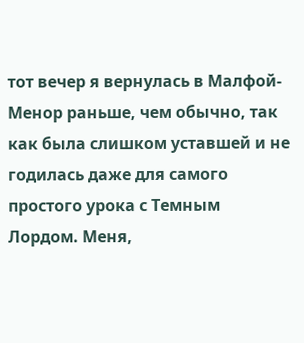тот вечер я вернулась в Малфой-Менор раньше, чем обычно, так как была слишком уставшей и не годилась даже для самого простого урока с Темным Лордом. Меня,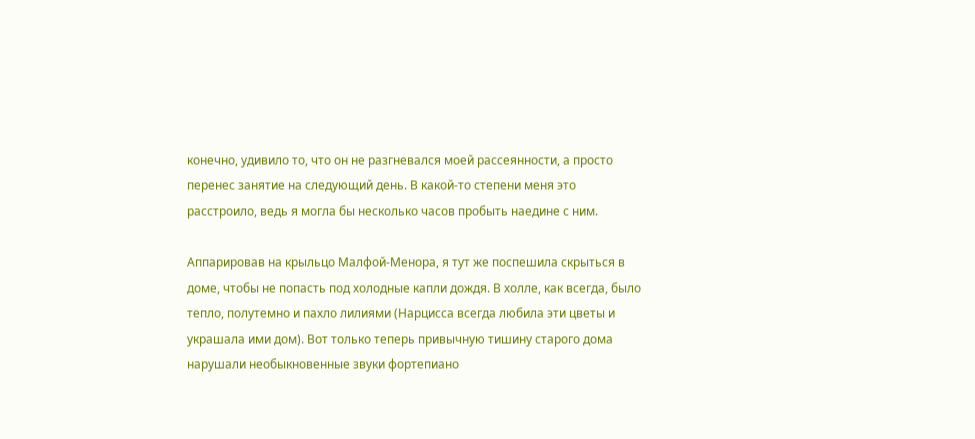конечно, удивило то, что он не разгневался моей рассеянности, а просто перенес занятие на следующий день. В какой-то степени меня это расстроило, ведь я могла бы несколько часов пробыть наедине с ним.

Аппарировав на крыльцо Малфой-Менора, я тут же поспешила скрыться в доме, чтобы не попасть под холодные капли дождя. В холле, как всегда, было тепло, полутемно и пахло лилиями (Нарцисса всегда любила эти цветы и украшала ими дом). Вот только теперь привычную тишину старого дома нарушали необыкновенные звуки фортепиано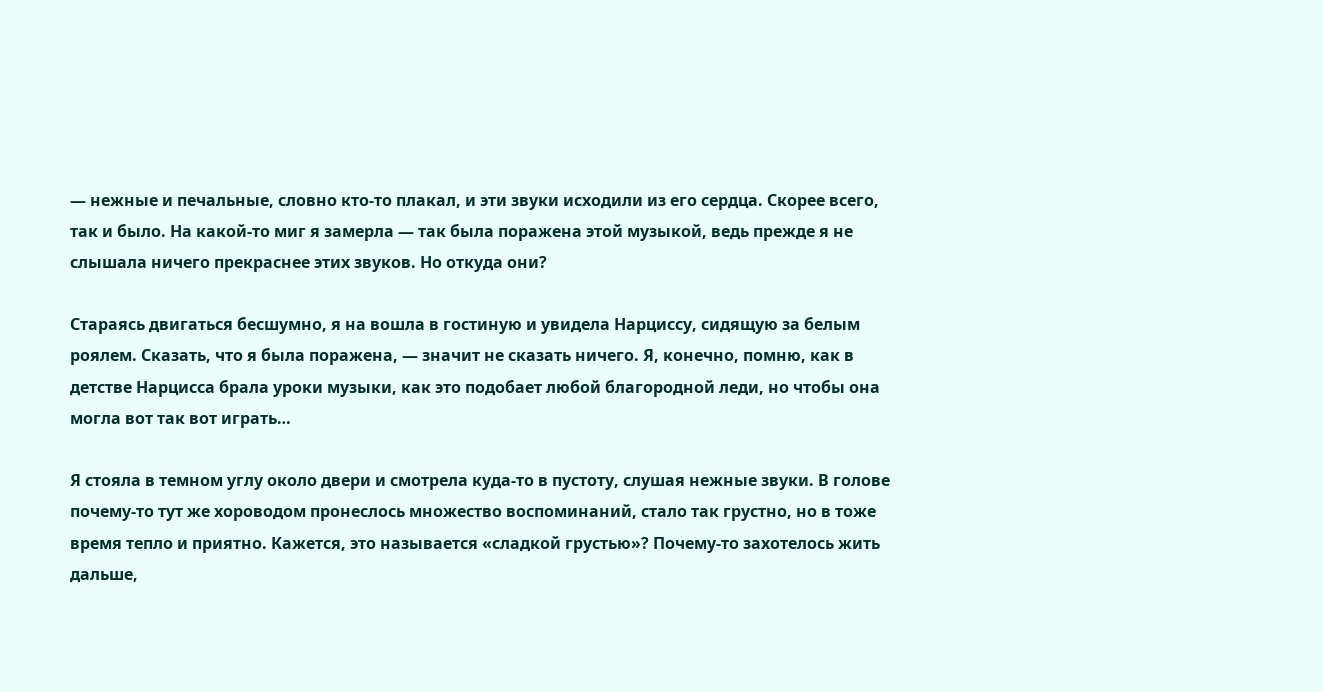— нежные и печальные, словно кто-то плакал, и эти звуки исходили из его сердца. Скорее всего, так и было. На какой-то миг я замерла — так была поражена этой музыкой, ведь прежде я не слышала ничего прекраснее этих звуков. Но откуда они?

Стараясь двигаться бесшумно, я на вошла в гостиную и увидела Нарциссу, сидящую за белым роялем. Сказать, что я была поражена, — значит не сказать ничего. Я, конечно, помню, как в детстве Нарцисса брала уроки музыки, как это подобает любой благородной леди, но чтобы она могла вот так вот играть…

Я стояла в темном углу около двери и смотрела куда-то в пустоту, слушая нежные звуки. В голове почему-то тут же хороводом пронеслось множество воспоминаний, стало так грустно, но в тоже время тепло и приятно. Кажется, это называется «сладкой грустью»? Почему-то захотелось жить дальше,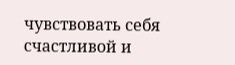чувствовать себя счастливой и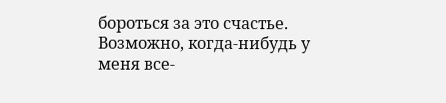бороться за это счастье. Возможно, когда-нибудь у меня все-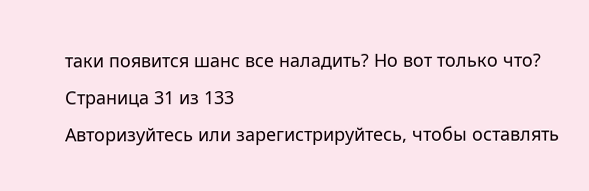таки появится шанс все наладить? Но вот только что?
Страница 31 из 133
Авторизуйтесь или зарегистрируйтесь, чтобы оставлять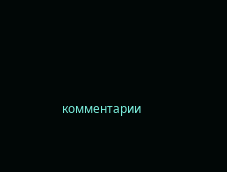комментарии